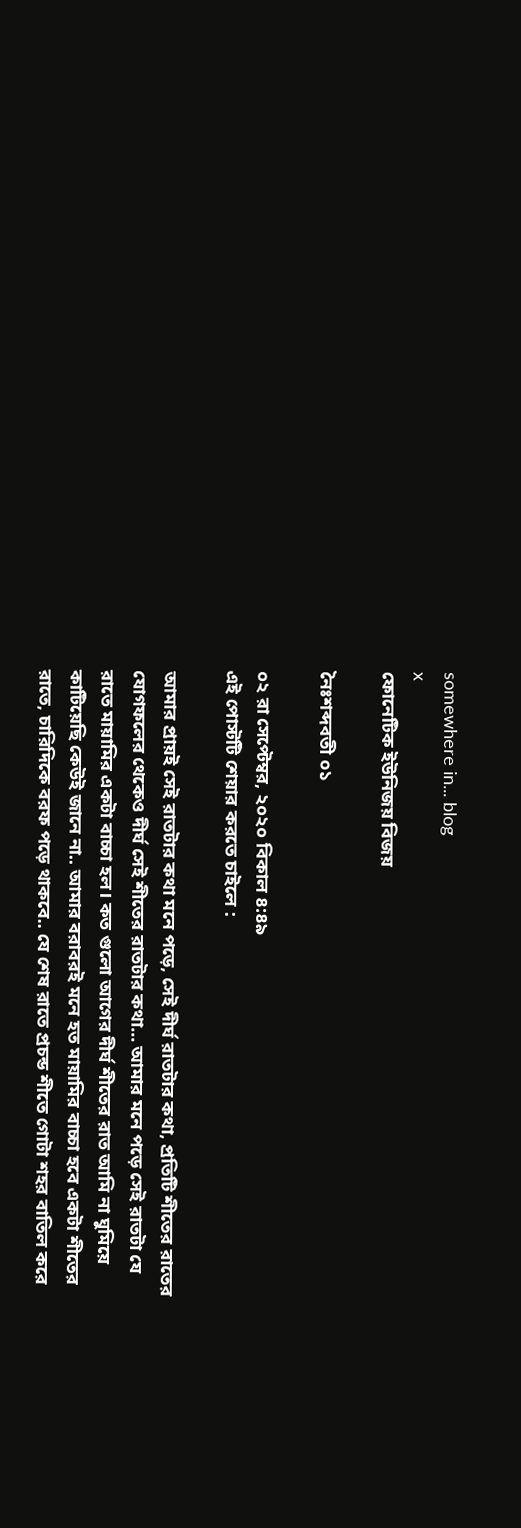somewhere in... blog
x
ফোনেটিক ইউনিজয় বিজয়

নৈঃশব্দবতী ০১

০২ রা সেপ্টেম্বর, ২০২০ বিকাল ৪:৪৯
এই পোস্টটি শেয়ার করতে চাইলে :

আমার প্রায়ই সেই রাতটার কথা মনে পড়ে, সেই দীর্ঘ রাতটার কথা, প্রতিটি শীতের রাতের
যোগফলের থেকেও দীর্ঘ সেই শীতের রাতটার কথা... আমার মনে পড়ে সেই রাতটা যে রাতে মায়ামির একটা বাচ্চা হল। কত গুলো আগের দীর্ঘ শীতের রাত আমি না ঘুমিয়ে কাটিয়েছি কেউই জানে না.. আমার বরাবরই মনে হত মায়ামির বাচ্চা হবে একটা শীতের রাতে, চারিদিকে বরফ পড়ে থাকবে.. যে শেষ রাতে প্রচন্ড শীতে গোটা শহর বাতিল করে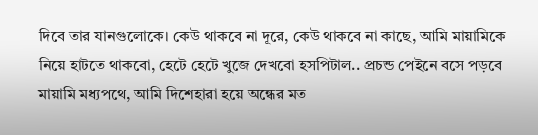দিবে তার যানগুলোকে। কেউ থাকবে না দূরে, কেউ থাকবে না কাছে, আমি মায়ামিকে নিয়ে হাটতে থাকবো, হেটে হেটে খুজে দেখবো হসপিটাল.. প্রচন্ড পেইনে বসে পড়বে মায়ামি মধ্যপথে, আমি দিশেহারা হয়ে অন্ধের মত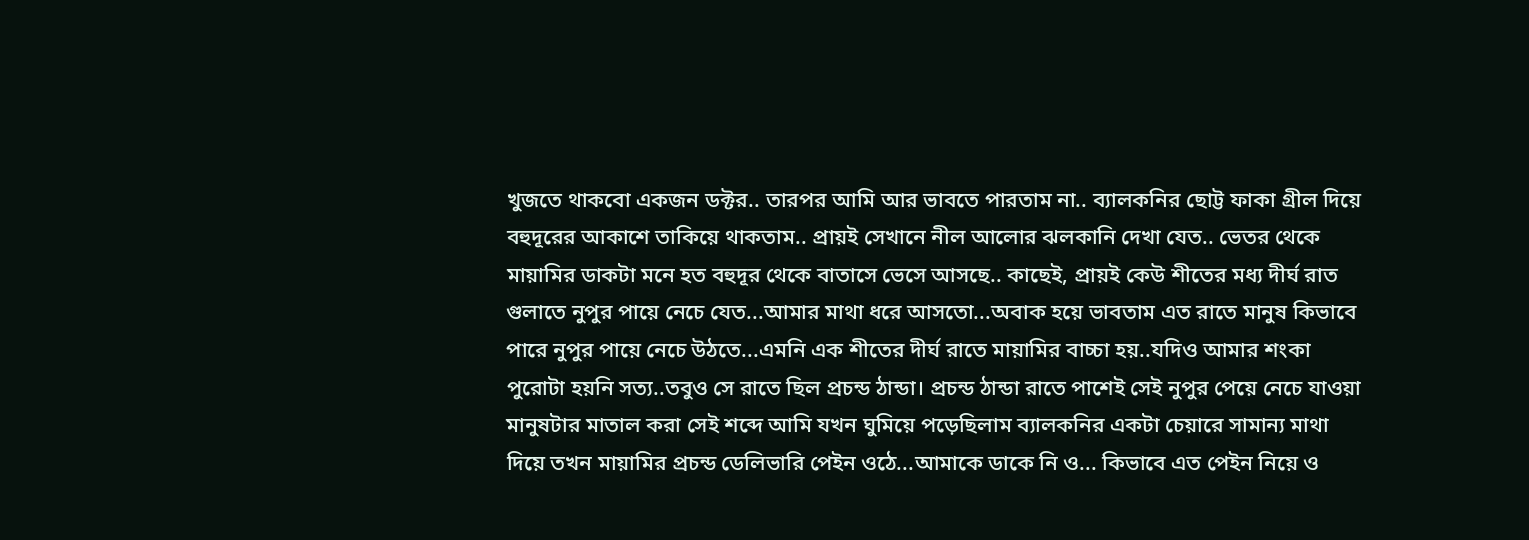খুজতে থাকবো একজন ডক্টর.. তারপর আমি আর ভাবতে পারতাম না.. ব্যালকনির ছোট্ট ফাকা গ্রীল দিয়ে বহুদূরের আকাশে তাকিয়ে থাকতাম.. প্রায়ই সেখানে নীল আলোর ঝলকানি দেখা যেত.. ভেতর থেকে মায়ামির ডাকটা মনে হত বহুদূর থেকে বাতাসে ভেসে আসছে.. কাছেই, প্রায়ই কেউ শীতের মধ্য দীর্ঘ রাত গুলাতে নুপুর পায়ে নেচে যেত...আমার মাথা ধরে আসতো...অবাক হয়ে ভাবতাম এত রাতে মানুষ কিভাবে পারে নুপুর পায়ে নেচে উঠতে...এমনি এক শীতের দীর্ঘ রাতে মায়ামির বাচ্চা হয়..যদিও আমার শংকা পুরোটা হয়নি সত্য..তবুও সে রাতে ছিল প্রচন্ড ঠান্ডা। প্রচন্ড ঠান্ডা রাতে পাশেই সেই নুপুর পেয়ে নেচে যাওয়া মানুষটার মাতাল করা সেই শব্দে আমি যখন ঘুমিয়ে পড়েছিলাম ব্যালকনির একটা চেয়ারে সামান্য মাথা দিয়ে তখন মায়ামির প্রচন্ড ডেলিভারি পেইন ওঠে...আমাকে ডাকে নি ও... কিভাবে এত পেইন নিয়ে ও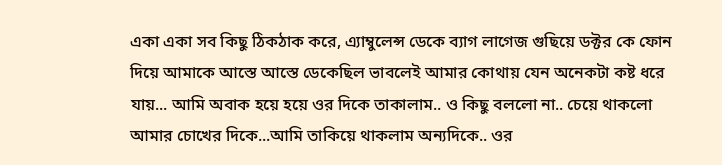একা একা সব কিছু ঠিকঠাক করে, এ্যাম্বুলেন্স ডেকে ব্যাগ লাগেজ গুছিয়ে ডক্টর কে ফোন দিয়ে আমাকে আস্তে আস্তে ডেকেছিল ভাবলেই আমার কোথায় যেন অনেকটা কষ্ট ধরে যায়... আমি অবাক হয়ে হয়ে ওর দিকে তাকালাম.. ও কিছু বললো না.. চেয়ে থাকলো আমার চোখের দিকে...আমি তাকিয়ে থাকলাম অন্যদিকে.. ওর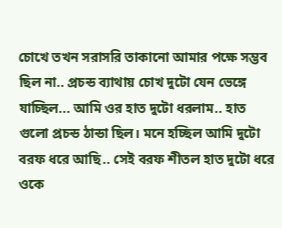চোখে তখন সরাসরি তাকানো আমার পক্ষে সম্ভব ছিল না.. প্রচন্ড ব্যাথায় চোখ দুটো যেন ভেঙ্গে যাচ্ছিল... আমি ওর হাত দুটো ধরলাম.. হাত গুলো প্রচন্ড ঠান্ডা ছিল। মনে হচ্ছিল আমি দুটো বরফ ধরে আছি.. সেই বরফ শীতল হাত দুটো ধরে ওকে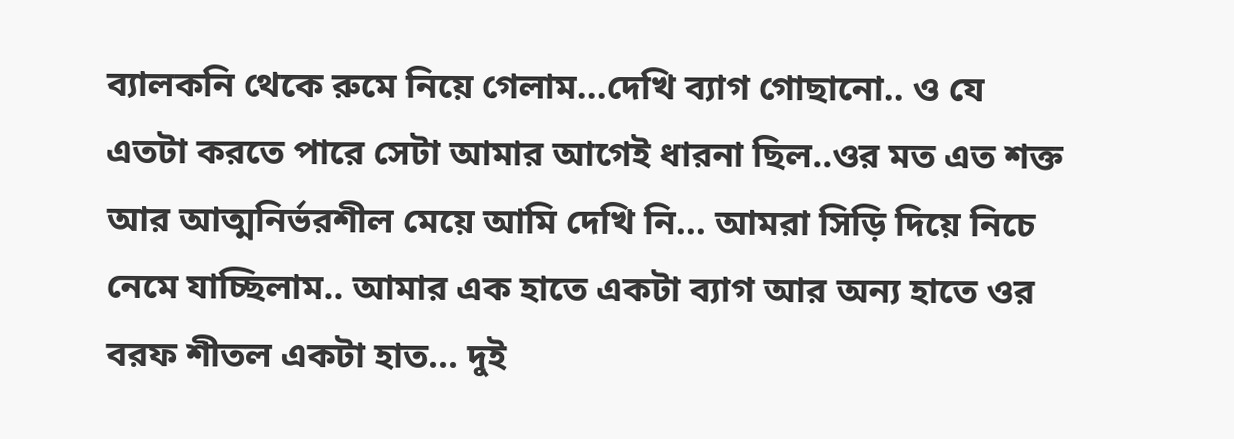ব্যালকনি থেকে রুমে নিয়ে গেলাম...দেখি ব্যাগ গোছানো.. ও যে এতটা করতে পারে সেটা আমার আগেই ধারনা ছিল..ওর মত এত শক্ত আর আত্মনির্ভরশীল মেয়ে আমি দেখি নি... আমরা সিড়ি দিয়ে নিচে নেমে যাচ্ছিলাম.. আমার এক হাতে একটা ব্যাগ আর অন্য হাতে ওর বরফ শীতল একটা হাত... দুই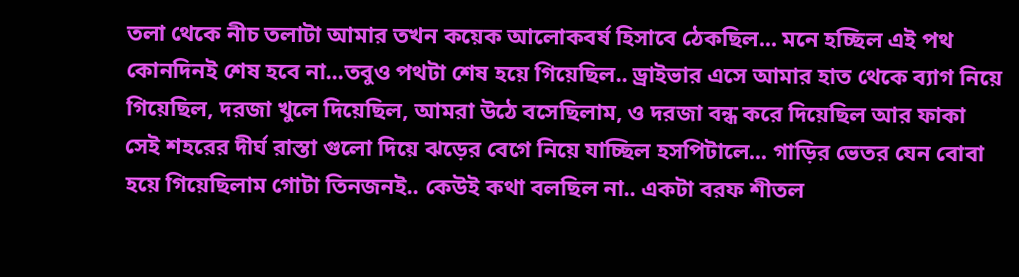তলা থেকে নীচ তলাটা আমার তখন কয়েক আলোকবর্ষ হিসাবে ঠেকছিল... মনে হচ্ছিল এই পথ কোনদিনই শেষ হবে না...তবুও পথটা শেষ হয়ে গিয়েছিল.. ড্রাইভার এসে আমার হাত থেকে ব্যাগ নিয়ে গিয়েছিল, দরজা খুলে দিয়েছিল, আমরা উঠে বসেছিলাম, ও দরজা বন্ধ করে দিয়েছিল আর ফাকা সেই শহরের দীর্ঘ রাস্তা গুলো দিয়ে ঝড়ের বেগে নিয়ে যাচ্ছিল হসপিটালে... গাড়ির ভেতর যেন বোবা হয়ে গিয়েছিলাম গোটা তিনজনই.. কেউই কথা বলছিল না.. একটা বরফ শীতল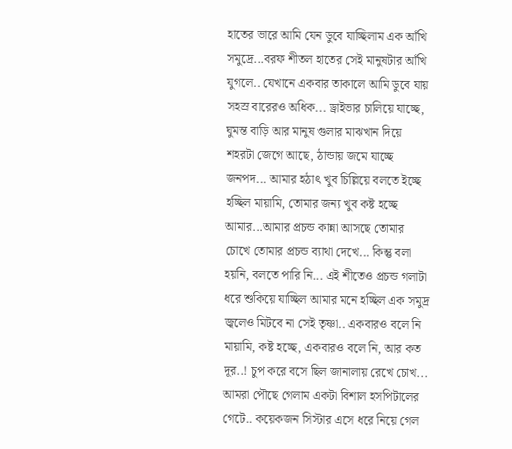হাতের ভারে আমি যেন ডুবে যাচ্ছিলাম এক আঁখি সমুদ্রে...বরফ শীতল হাতের সেই মানুষটার আঁখি যুগলে.. যেখানে একবার তাকালে আমি ডুবে যায় সহস্র বারেরও অধিক... ড্রাইভার চালিয়ে যাচ্ছে, ঘুমন্ত বাড়ি আর মানুষ গুলার মাঝখান দিয়ে শহরটা জেগে আছে, ঠান্ডায় জমে যাচ্ছে জনপদ... আমার হঠাৎ খুব চিল্লিয়ে বলতে ইচ্ছে হচ্ছিল মায়ামি, তোমার জন্য খুব কষ্ট হচ্ছে আমার...আমার প্রচন্ড কান্না আসছে তোমার চোখে তোমার প্রচন্ড ব্যাথা দেখে... কিন্তু বলা হয়নি, বলতে পারি নি... এই শীতেও প্রচন্ড গলাটা ধরে শুকিয়ে যাচ্ছিল আমার মনে হচ্ছিল এক সমুদ্র জ্বলেও মিটবে না সেই তৃষ্ণা.. একবারও বলে নি মায়ামি, কষ্ট হচ্ছে, একবারও বলে নি, আর কত দূর..! চুপ করে বসে ছিল জানালায় রেখে চোখ... আমরা পৌছে গেলাম একটা বিশাল হসপিটালের গেটে.. কয়েকজন সিস্টার এসে ধরে নিয়ে গেল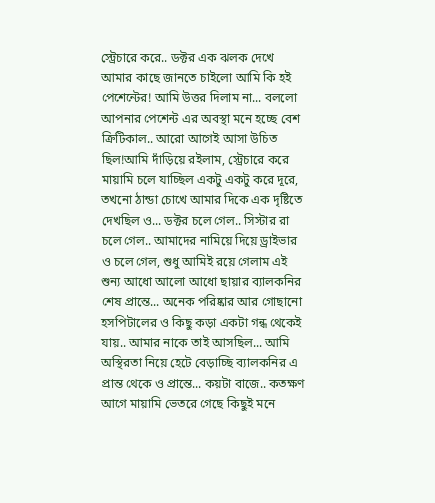স্ট্রেচারে করে.. ডক্টর এক ঝলক দেখে আমার কাছে জানতে চাইলো আমি কি হই পেশেন্টের! আমি উত্তর দিলাম না... বললো আপনার পেশেন্ট এর অবস্থা মনে হচ্ছে বেশ ক্রিটিকাল.. আরো আগেই আসা উচিত ছিল!আমি দাঁড়িয়ে রইলাম, স্ট্রেচারে করে মায়ামি চলে যাচ্ছিল একটু একটু করে দূরে, তখনো ঠান্ডা চোখে আমার দিকে এক দৃষ্টিতে দেখছিল ও... ডক্টর চলে গেল.. সিস্টার রা চলে গেল.. আমাদের নামিয়ে দিয়ে ড্রাইভার ও চলে গেল, শুধু আমিই রয়ে গেলাম এই শুন্য আধো আলো আধো ছায়ার ব্যালকনির শেষ প্রান্তে... অনেক পরিষ্কার আর গোছানো হসপিটালের ও কিছু কড়া একটা গন্ধ থেকেই যায়.. আমার নাকে তাই আসছিল... আমি অস্থিরতা নিয়ে হেটে বেড়াচ্ছি ব্যালকনির এ প্রান্ত থেকে ও প্রান্তে... কয়টা বাজে.. কতক্ষণ আগে মায়ামি ভেতরে গেছে কিছুই মনে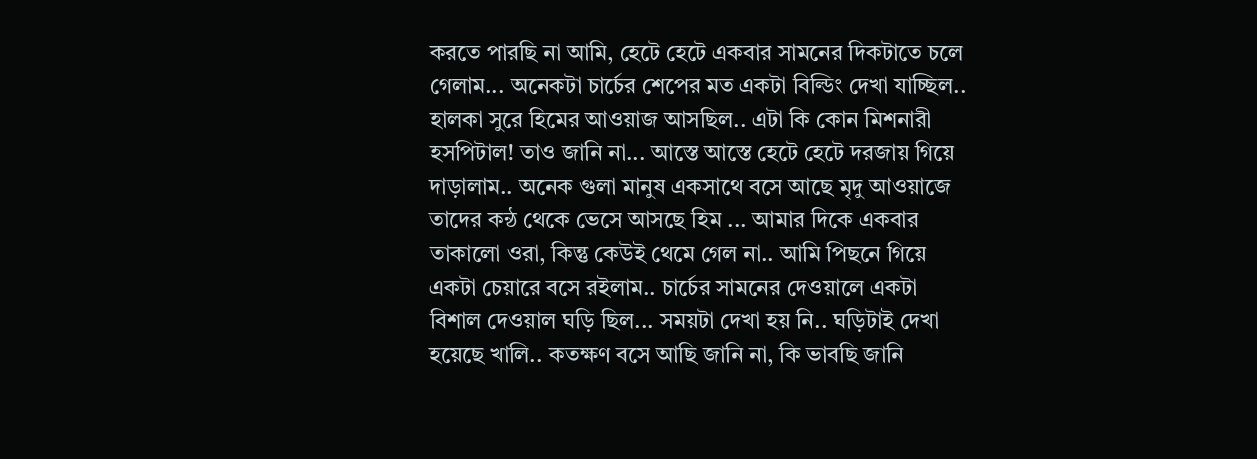করতে পারছি না আমি, হেটে হেটে একবার সামনের দিকটাতে চলে গেলাম... অনেকটা চার্চের শেপের মত একটা বিল্ডিং দেখা যাচ্ছিল.. হালকা সুরে হিমের আওয়াজ আসছিল.. এটা কি কোন মিশনারী হসপিটাল! তাও জানি না... আস্তে আস্তে হেটে হেটে দরজায় গিয়ে দাড়ালাম.. অনেক গুলা মানুষ একসাথে বসে আছে মৃদু আওয়াজে তাদের কন্ঠ থেকে ভেসে আসছে হিম ... আমার দিকে একবার তাকালো ওরা, কিন্তু কেউই থেমে গেল না.. আমি পিছনে গিয়ে একটা চেয়ারে বসে রইলাম.. চার্চের সামনের দেওয়ালে একটা বিশাল দেওয়াল ঘড়ি ছিল... সময়টা দেখা হয় নি.. ঘড়িটাই দেখা হয়েছে খালি.. কতক্ষণ বসে আছি জানি না, কি ভাবছি জানি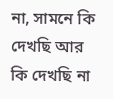না, সামনে কি দেখছি আর কি দেখছি না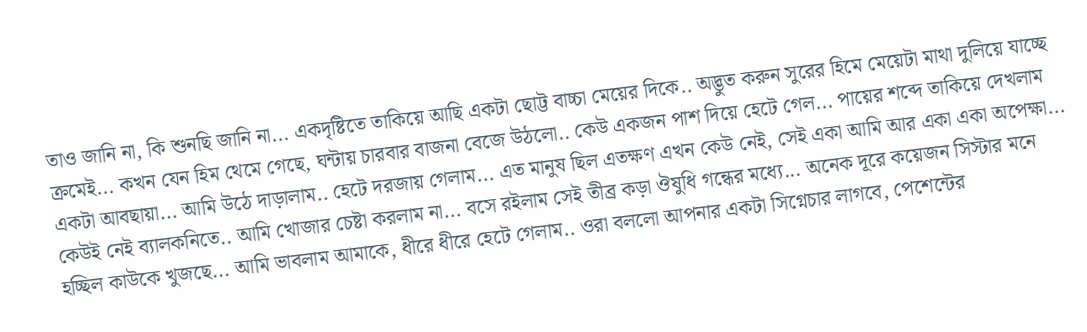তাও জানি না, কি শুনছি জানি না... একদৃষ্টিতে তাকিয়ে আছি একটা ছোট্ট বাচ্চা মেয়ের দিকে.. অদ্ভুত করুন সুরের হিমে মেয়েটা মাথা দুলিয়ে যাচ্ছে ক্রমেই... কখন যেন হিম থেমে গেছে, ঘন্টায় চারবার বাজনা বেজে উঠলো.. কেউ একজন পাশ দিয়ে হেটে গেল... পায়ের শব্দে তাকিয়ে দেখলাম একটা আবছায়া... আমি উঠে দাড়ালাম.. হেটে দরজায় গেলাম... এত মানুষ ছিল এতক্ষণ এখন কেউ নেই, সেই একা আমি আর একা একা অপেক্ষা... কেউই নেই ব্যালকনিতে.. আমি খোজার চেষ্টা করলাম না... বসে রইলাম সেই তীব্র কড়া ঔষুধি গন্ধের মধ্যে... অনেক দূরে কয়েজন সিস্টার মনে হচ্ছিল কাউকে খুজছে... আমি ভাবলাম আমাকে, ধীরে ধীরে হেটে গেলাম.. ওরা বললো আপনার একটা সিগ্নেচার লাগবে, পেশেন্টের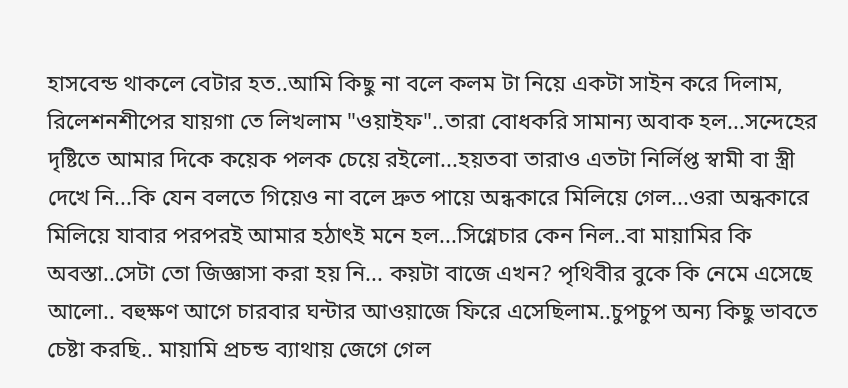হাসবেন্ড থাকলে বেটার হত..আমি কিছু না বলে কলম টা নিয়ে একটা সাইন করে দিলাম, রিলেশনশীপের যায়গা তে লিখলাম "ওয়াইফ"..তারা বোধকরি সামান্য অবাক হল...সন্দেহের দৃষ্টিতে আমার দিকে কয়েক পলক চেয়ে রইলো...হয়তবা তারাও এতটা নির্লিপ্ত স্বামী বা স্ত্রী দেখে নি...কি যেন বলতে গিয়েও না বলে দ্রুত পায়ে অন্ধকারে মিলিয়ে গেল...ওরা অন্ধকারে মিলিয়ে যাবার পরপরই আমার হঠাৎই মনে হল...সিগ্নেচার কেন নিল..বা মায়ামির কি অবস্তা..সেটা তো জিজ্ঞাসা করা হয় নি... কয়টা বাজে এখন? পৃথিবীর বুকে কি নেমে এসেছে আলো.. বহুক্ষণ আগে চারবার ঘন্টার আওয়াজে ফিরে এসেছিলাম..চুপচুপ অন্য কিছু ভাবতে চেষ্টা করছি.. মায়ামি প্রচন্ড ব্যাথায় জেগে গেল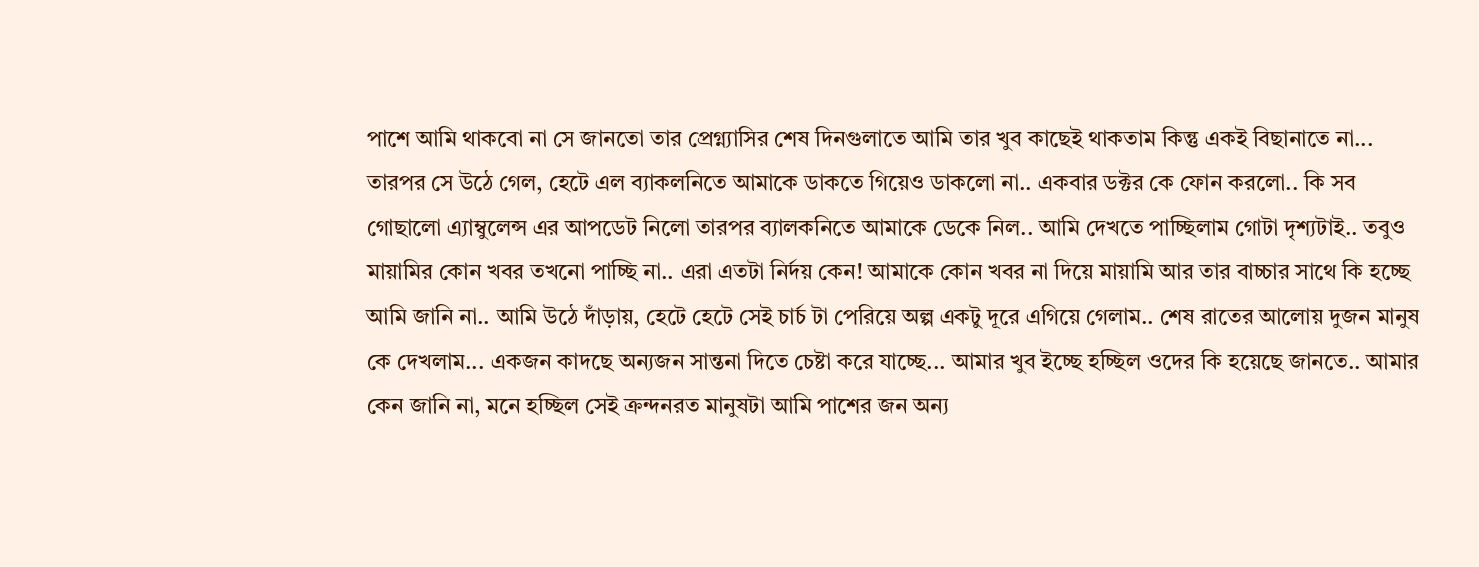পাশে আমি থাকবো না সে জানতো তার প্রেগ্ন্যাসির শেষ দিনগুলাতে আমি তার খুব কাছেই থাকতাম কিন্তু একই বিছানাতে না... তারপর সে উঠে গেল, হেটে এল ব্যাকলনিতে আমাকে ডাকতে গিয়েও ডাকলো না.. একবার ডক্টর কে ফোন করলো.. কি সব গোছালো এ্যাম্বুলেন্স এর আপডেট নিলো তারপর ব্যালকনিতে আমাকে ডেকে নিল.. আমি দেখতে পাচ্ছিলাম গোটা দৃশ্যটাই.. তবুও মায়ামির কোন খবর তখনো পাচ্ছি না.. এরা এতটা নির্দয় কেন! আমাকে কোন খবর না দিয়ে মায়ামি আর তার বাচ্চার সাথে কি হচ্ছে আমি জানি না.. আমি উঠে দাঁড়ায়, হেটে হেটে সেই চার্চ টা পেরিয়ে অল্প একটু দূরে এগিয়ে গেলাম.. শেষ রাতের আলোয় দুজন মানুষ কে দেখলাম... একজন কাদছে অন্যজন সান্তনা দিতে চেষ্টা করে যাচ্ছে... আমার খুব ইচ্ছে হচ্ছিল ওদের কি হয়েছে জানতে.. আমার কেন জানি না, মনে হচ্ছিল সেই ক্রন্দনরত মানুষটা আমি পাশের জন অন্য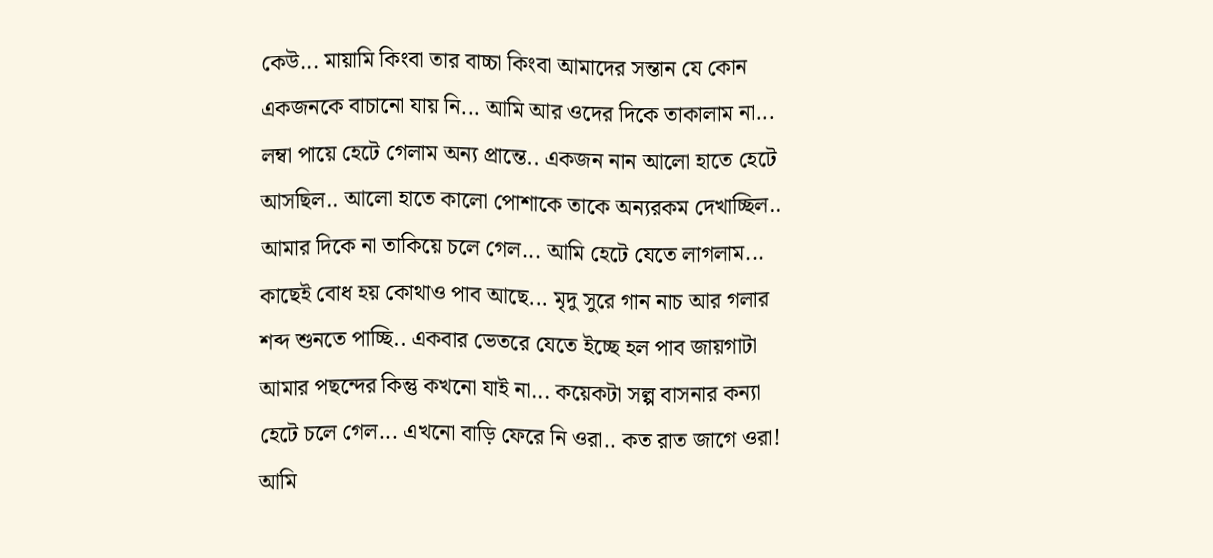কেউ... মায়ামি কিংবা তার বাচ্চা কিংবা আমাদের সন্তান যে কোন একজনকে বাচানো যায় নি... আমি আর ওদের দিকে তাকালাম না... লম্বা পায়ে হেটে গেলাম অন্য প্রান্তে.. একজন নান আলো হাতে হেটে আসছিল.. আলো হাতে কালো পোশাকে তাকে অন্যরকম দেখাচ্ছিল.. আমার দিকে না তাকিয়ে চলে গেল... আমি হেটে যেতে লাগলাম... কাছেই বোধ হয় কোথাও পাব আছে... মৃদু সুরে গান নাচ আর গলার শব্দ শুনতে পাচ্ছি.. একবার ভেতরে যেতে ইচ্ছে হল পাব জায়গাটা আমার পছন্দের কিন্তু কখনো যাই না... কয়েকটা সল্প বাসনার কন্যা হেটে চলে গেল... এখনো বাড়ি ফেরে নি ওরা.. কত রাত জাগে ওরা! আমি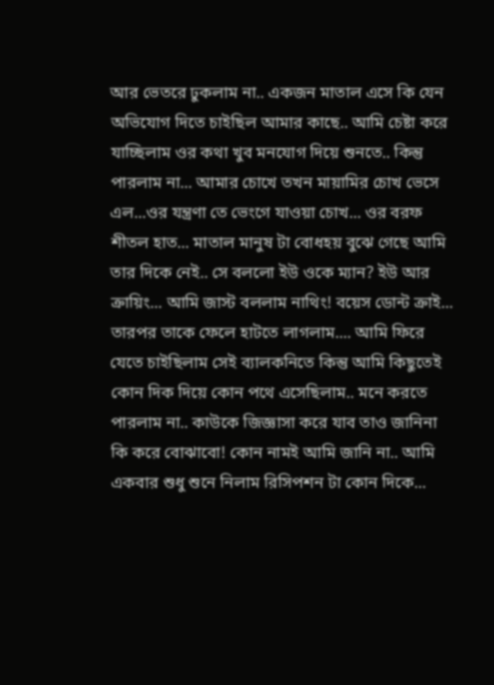আর ভেতরে ঢুকলাম না.. একজন মাতাল এসে কি যেন অভিযোগ দিতে চাইছিল আমার কাছে.. আমি চেষ্টা করে যাচ্ছিলাম ওর কথা খুব মনযোগ দিয়ে শুনতে.. কিন্তু পারলাম না... আমার চোখে তখন মায়ামির চোখ ভেসে এল...ওর যন্ত্রণা তে ভেংগে যাওয়া চোখ... ওর বরফ শীতল হাত... মাতাল মানুষ টা বোধহয় বুঝে গেছে আমি তার দিকে নেই.. সে বললো ইউ ওকে ম্যান? ইউ আর ক্রায়িং... আমি জাস্ট বললাম নাথিং! বয়েস ডোন্ট ক্রাই... তারপর তাকে ফেলে হাটতে লাগলাম.... আমি ফিরে যেতে চাইছিলাম সেই ব্যালকনিতে কিন্তু আমি কিছুতেই কোন দিক দিয়ে কোন পথে এসেছিলাম.. মনে করতে পারলাম না.. কাউকে জিজ্ঞাসা করে যাব তাও জানিনা কি করে বোঝাবো! কোন নামই আমি জানি না.. আমি একবার শুধু শুনে নিলাম রিসিপশন টা কোন দিকে...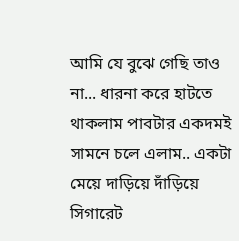আমি যে বুঝে গেছি তাও না... ধারনা করে হাটতে থাকলাম পাবটার একদমই সামনে চলে এলাম.. একটা মেয়ে দাড়িয়ে দাঁড়িয়ে সিগারেট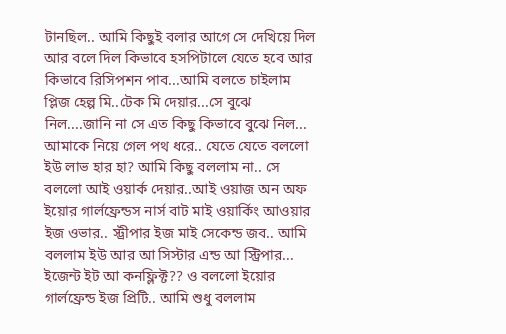টানছিল.. আমি কিছুই বলার আগে সে দেখিয়ে দিল আর বলে দিল কিভাবে হসপিটালে যেতে হবে আর কিভাবে রিসিপশন পাব...আমি বলতে চাইলাম প্লিজ হেল্প মি..টেক মি দেয়ার...সে বুঝে নিল....জানি না সে এত কিছু কিভাবে বুঝে নিল... আমাকে নিয়ে গেল পথ ধরে.. যেতে যেতে বললো ইউ লাভ হার হা? আমি কিছু বললাম না.. সে বললো আই ওয়ার্ক দেয়ার..আই ওয়াজ অন অফ ইয়োর গার্লফ্রেন্ডস নার্স বাট মাই ওয়ার্কিং আওয়ার ইজ ওভার.. স্ট্রীপার ইজ মাই সেকেন্ড জব.. আমি বললাম ইউ আর আ সিস্টার এন্ড আ স্ট্রিপার... ইজেন্ট ইট আ কনফ্লিক্ট?? ও বললো ইয়োর গার্লফ্রেন্ড ইজ প্রিটি.. আমি শুধু বললাম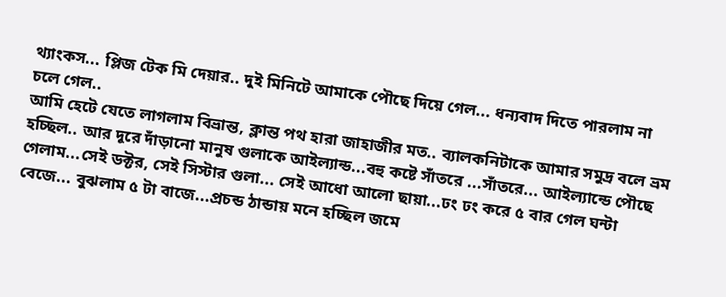থ্যাংকস... প্লিজ টেক মি দেয়ার.. দুই মিনিটে আমাকে পৌছে দিয়ে গেল... ধন্যবাদ দিতে পারলাম না চলে গেল..
আমি হেটে যেতে লাগলাম বিভ্রান্ত, ক্লান্ত পথ হারা জাহাজীর মত.. ব্যালকনিটাকে আমার সমুদ্র বলে ভ্রম হচ্ছিল.. আর দূরে দাঁড়ানো মানুষ গুলাকে আইল্যান্ড...বহু কষ্টে সাঁতরে ...সাঁতরে... আইল্যান্ডে পৌছে গেলাম...সেই ডক্টর, সেই সিস্টার গুলা... সেই আধো আলো ছায়া...ঢং ঢং করে ৫ বার গেল ঘন্টা বেজে... বুঝলাম ৫ টা বাজে...প্রচন্ড ঠান্ডায় মনে হচ্ছিল জমে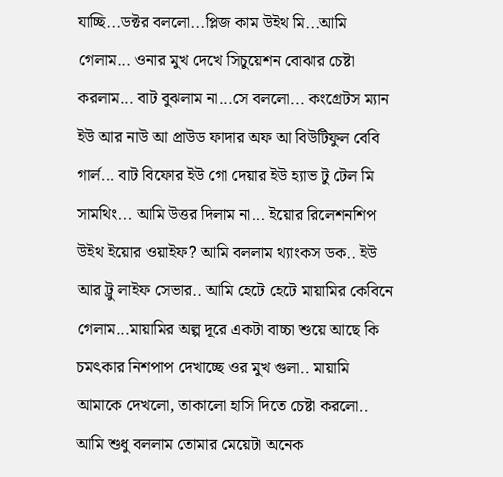যাচ্ছি...ডক্টর বললো...প্লিজ কাম উইথ মি...আমি গেলাম... ওনার মুখ দেখে সিচুয়েশন বোঝার চেষ্টা করলাম... বাট বুঝলাম না...সে বললো... কংগ্রেটস ম্যান ইউ আর নাউ আ প্রাউড ফাদার অফ আ বিউটিফুল বেবি গার্ল... বাট বিফোর ইউ গো দেয়ার ইউ হ্যাভ টু টেল মি সামথিং... আমি উত্তর দিলাম না... ইয়োর রিলেশনশিপ উইথ ইয়োর ওয়াইফ? আমি বললাম থ্যাংকস ডক.. ইউ আর ট্রু লাইফ সেভার.. আমি হেটে হেটে মায়ামির কেবিনে গেলাম...মায়ামির অল্প দূরে একটা বাচ্চা শুয়ে আছে কি চমৎকার নিশপাপ দেখাচ্ছে ওর মুখ গুলা.. মায়ামি আমাকে দেখলো, তাকালো হাসি দিতে চেষ্টা করলো.. আমি শুধু বললাম তোমার মেয়েটা অনেক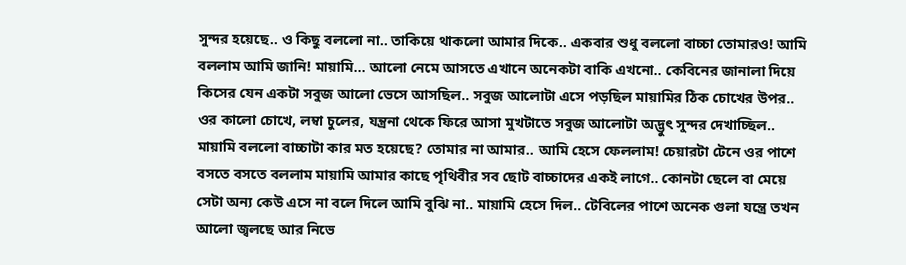সুন্দর হয়েছে.. ও কিছু বললো না.. তাকিয়ে থাকলো আমার দিকে.. একবার শুধু বললো বাচ্চা তোমারও! আমি বললাম আমি জানি! মায়ামি... আলো নেমে আসতে এখানে অনেকটা বাকি এখনো.. কেবিনের জানালা দিয়ে কিসের যেন একটা সবুজ আলো ভেসে আসছিল.. সবুজ আলোটা এসে পড়ছিল মায়ামির ঠিক চোখের উপর.. ওর কালো চোখে, লম্বা চুলের, যন্ত্রনা থেকে ফিরে আসা মুখটাতে সবুজ আলোটা অদ্ভুৎ সুন্দর দেখাচ্ছিল.. মায়ামি বললো বাচ্চাটা কার মত হয়েছে? তোমার না আমার.. আমি হেসে ফেললাম! চেয়ারটা টেনে ওর পাশে বসতে বসতে বললাম মায়ামি আমার কাছে পৃথিবীর সব ছোট বাচ্চাদের একই লাগে.. কোনটা ছেলে বা মেয়ে সেটা অন্য কেউ এসে না বলে দিলে আমি বুঝি না.. মায়ামি হেসে দিল.. টেবিলের পাশে অনেক গুলা যন্ত্রে তখন আলো জ্বলছে আর নিভে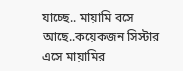যাচ্ছে.. মায়ামি বসে আছে..কয়েকজন সিস্টার এসে মায়ামির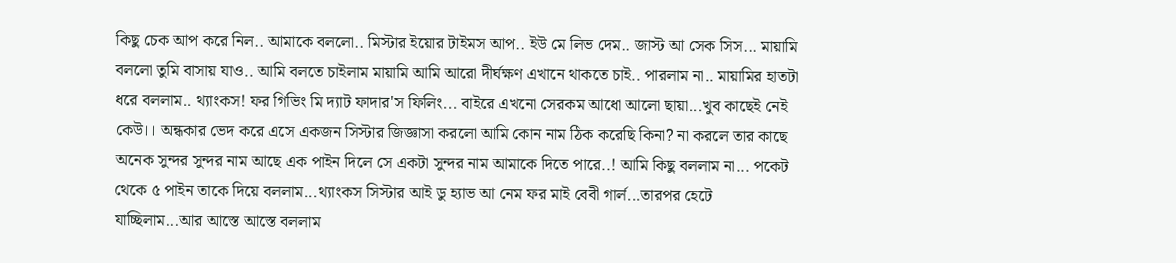কিছু চেক আপ করে নিল.. আমাকে বললো.. মিস্টার ইয়োর টাইমস আপ.. ইউ মে লিভ দেম.. জাস্ট আ সেক সিস... মায়ামি বললো তুমি বাসায় যাও.. আমি বলতে চাইলাম মায়ামি আমি আরো দীর্ঘক্ষণ এখানে থাকতে চাই.. পারলাম না.. মায়ামির হাতটা ধরে বললাম.. থ্যাংকস! ফর গিভিং মি দ্যাট ফাদার'স ফিলিং... বাইরে এখনো সেরকম আধো আলো ছায়া...খুব কাছেই নেই কেউ।। অন্ধকার ভেদ করে এসে একজন সিস্টার জিজ্ঞাসা করলো আমি কোন নাম ঠিক করেছি কিনা? না করলে তার কাছে অনেক সুন্দর সুন্দর নাম আছে এক পাইন দিলে সে একটা সুন্দর নাম আমাকে দিতে পারে..! আমি কিছু বললাম না... পকেট থেকে ৫ পাইন তাকে দিয়ে বললাম...থ্যাংকস সিস্টার আই ডু হ্যাভ আ নেম ফর মাই বেবী গার্ল...তারপর হেটে যাচ্ছিলাম...আর আস্তে আস্তে বললাম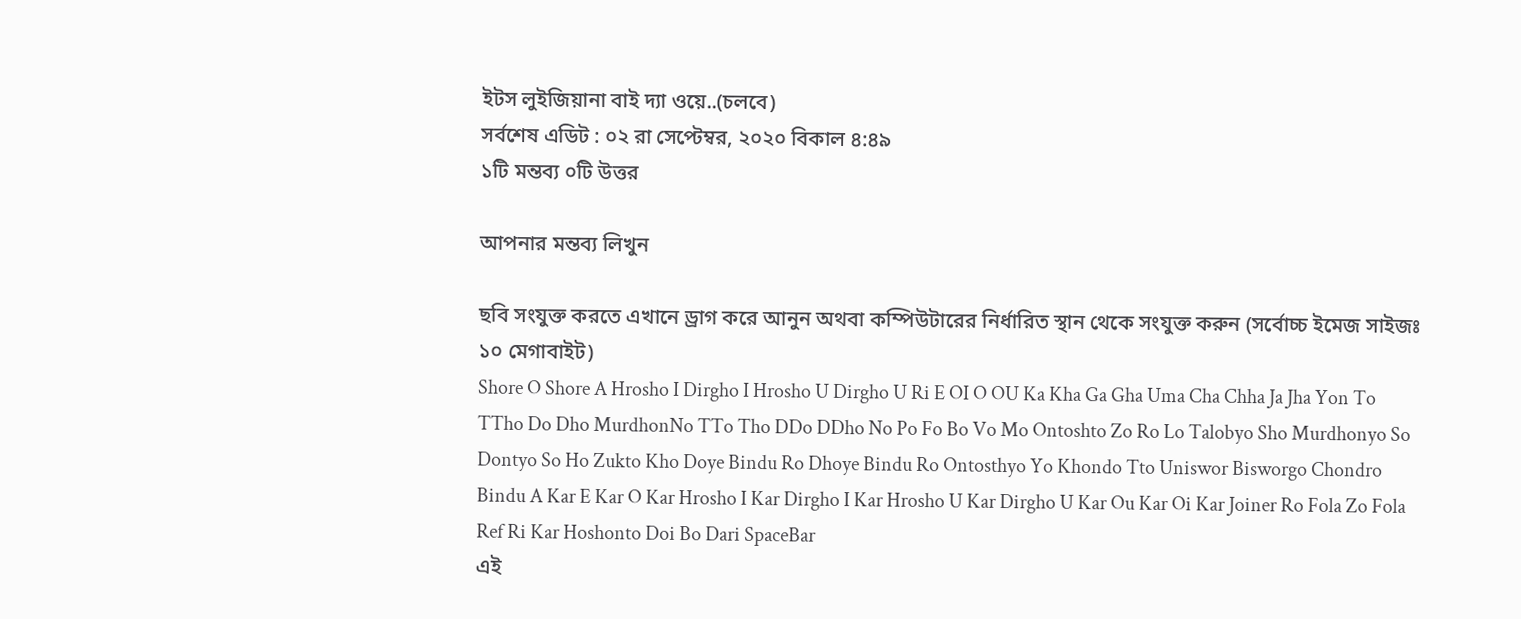ইটস লুইজিয়ানা বাই দ্যা ওয়ে..(চলবে)
সর্বশেষ এডিট : ০২ রা সেপ্টেম্বর, ২০২০ বিকাল ৪:৪৯
১টি মন্তব্য ০টি উত্তর

আপনার মন্তব্য লিখুন

ছবি সংযুক্ত করতে এখানে ড্রাগ করে আনুন অথবা কম্পিউটারের নির্ধারিত স্থান থেকে সংযুক্ত করুন (সর্বোচ্চ ইমেজ সাইজঃ ১০ মেগাবাইট)
Shore O Shore A Hrosho I Dirgho I Hrosho U Dirgho U Ri E OI O OU Ka Kha Ga Gha Uma Cha Chha Ja Jha Yon To TTho Do Dho MurdhonNo TTo Tho DDo DDho No Po Fo Bo Vo Mo Ontoshto Zo Ro Lo Talobyo Sho Murdhonyo So Dontyo So Ho Zukto Kho Doye Bindu Ro Dhoye Bindu Ro Ontosthyo Yo Khondo Tto Uniswor Bisworgo Chondro Bindu A Kar E Kar O Kar Hrosho I Kar Dirgho I Kar Hrosho U Kar Dirgho U Kar Ou Kar Oi Kar Joiner Ro Fola Zo Fola Ref Ri Kar Hoshonto Doi Bo Dari SpaceBar
এই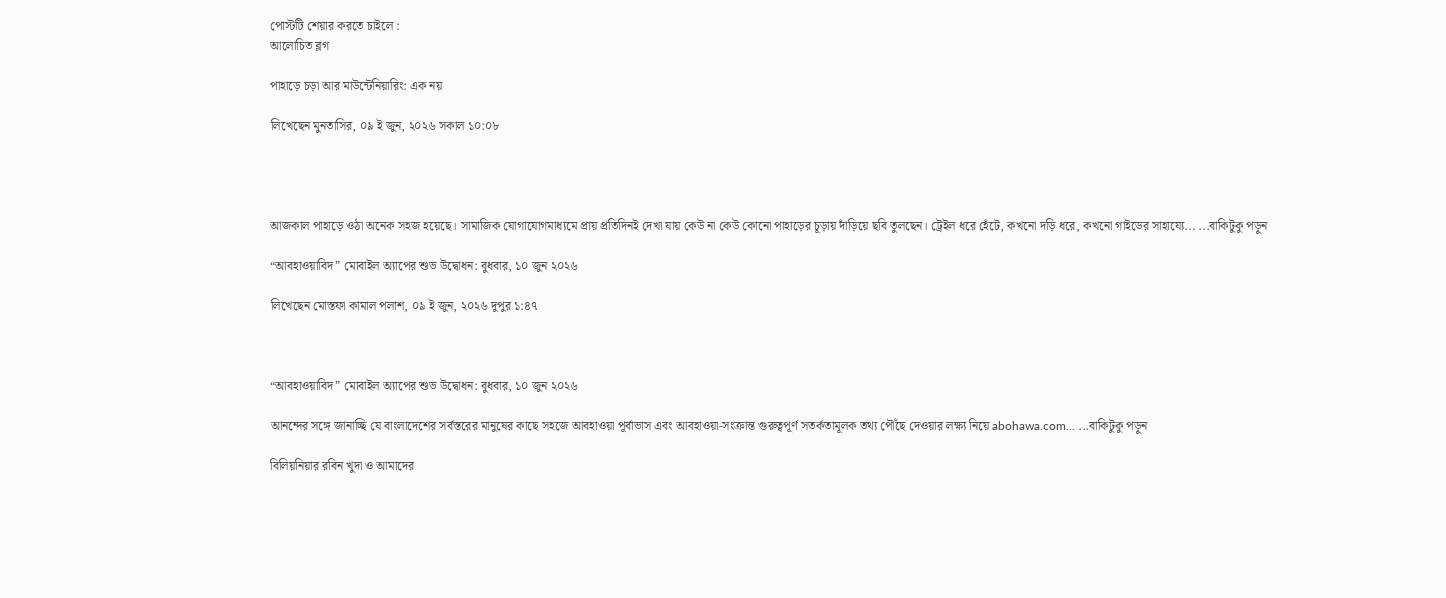পোস্টটি শেয়ার করতে চাইলে :
আলোচিত ব্লগ

পাহাড়ে চড়া আর মাউন্টেনিয়ারিং: এক নয়

লিখেছেন মুনতাসির, ০৯ ই জুন, ২০২৬ সকাল ১০:০৮




আজকাল পাহাড়ে ওঠা অনেক সহজ হয়েছে। সামাজিক যোগাযোগমাধ্যমে প্রায় প্রতিদিনই দেখা যায় কেউ না কেউ কোনো পাহাড়ের চূড়ায় দাঁড়িয়ে ছবি তুলছেন। ট্রেইল ধরে হেঁটে, কখনো দড়ি ধরে, কখনো গাইডের সাহায্যে... ...বাকিটুকু পড়ুন

“আবহাওয়াবিদ” মোবাইল অ্যাপের শুভ উদ্বোধন: বুধবার, ১০ জুন ২০২৬

লিখেছেন মোস্তফা কামাল পলাশ, ০৯ ই জুন, ২০২৬ দুপুর ১:৪৭



“আবহাওয়াবিদ” মোবাইল অ্যাপের শুভ উদ্বোধন: বুধবার, ১০ জুন ২০২৬

আনন্দের সঙ্গে জানাচ্ছি যে বাংলাদেশের সর্বস্তরের মানুষের কাছে সহজে আবহাওয়া পূর্বাভাস এবং আবহাওয়া-সংক্রান্ত গুরুত্বপূর্ণ সতর্কতামূলক তথ্য পৌঁছে দেওয়ার লক্ষ্য নিয়ে abohawa.com... ...বাকিটুকু পড়ুন

বিলিয়নিয়ার রবিন খুদা ও আমাদের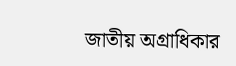জাতীয় অগ্রাধিকার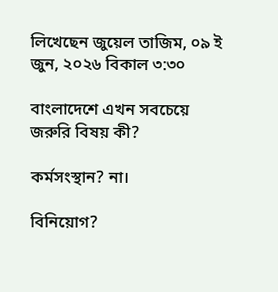লিখেছেন জুয়েল তাজিম, ০৯ ই জুন, ২০২৬ বিকাল ৩:৩০

বাংলাদেশে এখন সবচেয়ে জরুরি বিষয় কী?

কর্মসংস্থান? না।

বিনিয়োগ?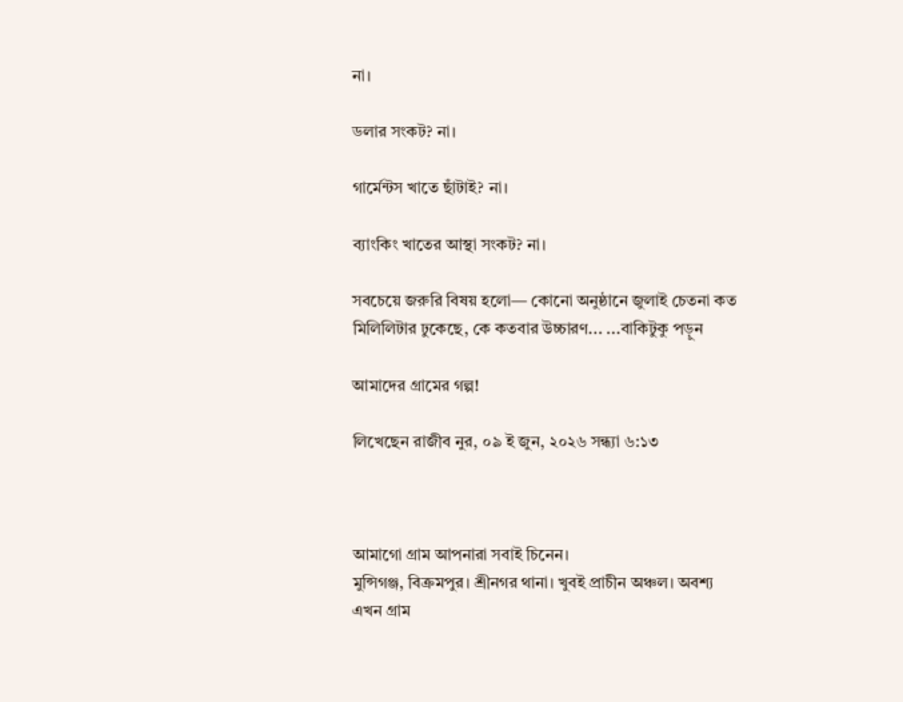না।

ডলার সংকট? না।

গার্মেন্টস খাতে ছাঁটাই? না।

ব্যাংকিং খাতের আস্থা সংকট? না।

সবচেয়ে জরুরি বিষয় হলো— কোনো অনুষ্ঠানে জুলাই চেতনা কত মিলিলিটার ঢুকেছে, কে কতবার উচ্চারণ... ...বাকিটুকু পড়ুন

আমাদের গ্রামের গল্প!

লিখেছেন রাজীব নুর, ০৯ ই জুন, ২০২৬ সন্ধ্যা ৬:১৩



আমাগো গ্রাম আপনারা সবাই চিনেন।
মুন্সিগঞ্জ, বিক্রমপুর। শ্রীনগর থানা। খুবই প্রাচীন অঞ্চল। অবশ্য এখন গ্রাম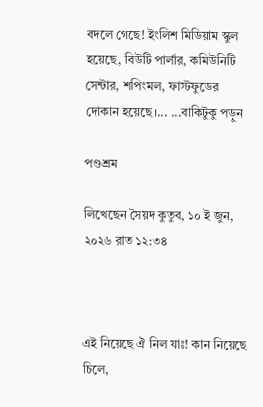বদলে গেছে! ইংলিশ মিডিয়াম স্কুল হয়েছে, বিউটি পার্লার, কমিউনিটি সেন্টার, শপিংমল, ফাস্টফুডের দোকান হয়েছে।... ...বাকিটুকু পড়ুন

পণ্ডশ্রম

লিখেছেন সৈয়দ কুতুব, ১০ ই জুন, ২০২৬ রাত ১২:৩৪



এই নিয়েছে ঐ নিল যাঃ! কান নিয়েছে চিলে,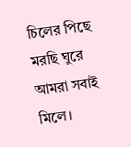চিলের পিছে মরছি ঘুরে আমরা সবাই মিলে।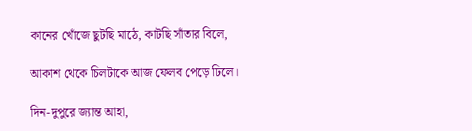কানের খোঁজে ছুটছি মাঠে, কাটছি সাঁতার বিলে,

আকাশ থেকে চিলটাকে আজ ফেলব পেড়ে ঢিলে।

দিন-দুপুরে জ্যান্ত আহা,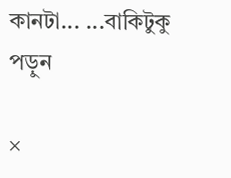কানটা... ...বাকিটুকু পড়ুন

×